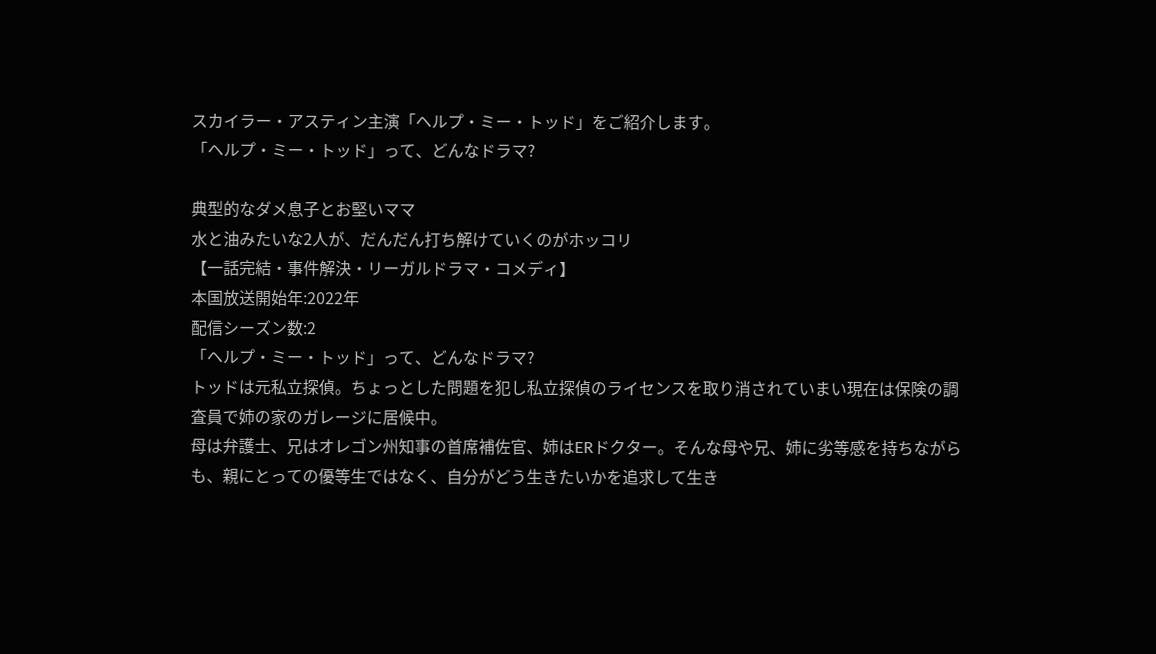スカイラー・アスティン主演「ヘルプ・ミー・トッド」をご紹介します。
「ヘルプ・ミー・トッド」って、どんなドラマ?

典型的なダメ息子とお堅いママ
水と油みたいな2人が、だんだん打ち解けていくのがホッコリ
【一話完結・事件解決・リーガルドラマ・コメディ】
本国放送開始年:2022年
配信シーズン数:2
「ヘルプ・ミー・トッド」って、どんなドラマ?
トッドは元私立探偵。ちょっとした問題を犯し私立探偵のライセンスを取り消されていまい現在は保険の調査員で姉の家のガレージに居候中。
母は弁護士、兄はオレゴン州知事の首席補佐官、姉はERドクター。そんな母や兄、姉に劣等感を持ちながらも、親にとっての優等生ではなく、自分がどう生きたいかを追求して生き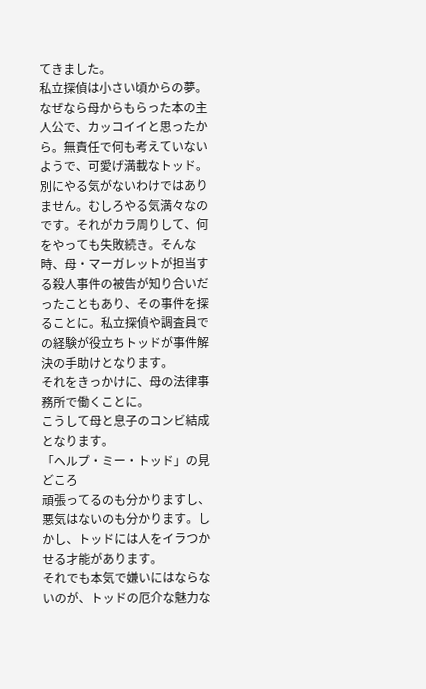てきました。
私立探偵は小さい頃からの夢。なぜなら母からもらった本の主人公で、カッコイイと思ったから。無責任で何も考えていないようで、可愛げ満載なトッド。
別にやる気がないわけではありません。むしろやる気満々なのです。それがカラ周りして、何をやっても失敗続き。そんな時、母・マーガレットが担当する殺人事件の被告が知り合いだったこともあり、その事件を探ることに。私立探偵や調査員での経験が役立ちトッドが事件解決の手助けとなります。
それをきっかけに、母の法律事務所で働くことに。
こうして母と息子のコンビ結成となります。
「ヘルプ・ミー・トッド」の見どころ
頑張ってるのも分かりますし、悪気はないのも分かります。しかし、トッドには人をイラつかせる才能があります。
それでも本気で嫌いにはならないのが、トッドの厄介な魅力な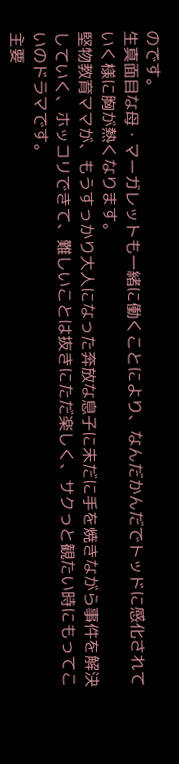のです。
生真面目な母・マーガレットも一緒に働くことにより、なんだかんだでトッドに感化されていく様に胸が熱くなります。
堅物教育ママが、もうすっかり大人になった奔放な息子に未だに手を焼きながら事件を解決していく、ホッコリできて、難しいことは抜きにただ楽しく、サクっと観たい時にもってこいのドラマです。
主要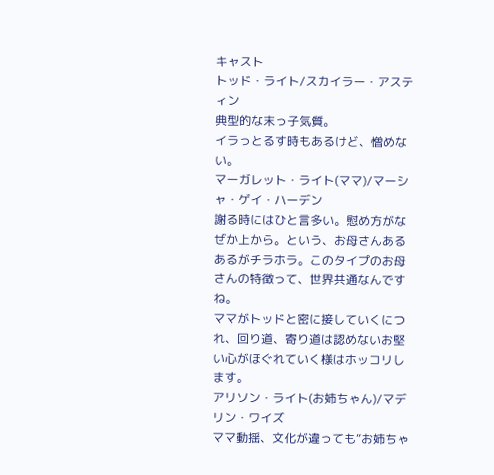キャスト
トッド・ライト/スカイラー・アスティン
典型的な末っ子気質。
イラっとるす時もあるけど、憎めない。
マーガレット・ライト(ママ)/マーシャ・ゲイ・ハーデン
謝る時にはひと言多い。慰め方がなぜか上から。という、お母さんあるあるがチラホラ。このタイプのお母さんの特徴って、世界共通なんですね。
ママがトッドと密に接していくにつれ、回り道、寄り道は認めないお堅い心がほぐれていく様はホッコリします。
アリソン・ライト(お姉ちゃん)/マデリン・ワイズ
ママ動揺、文化が違っても“お姉ちゃ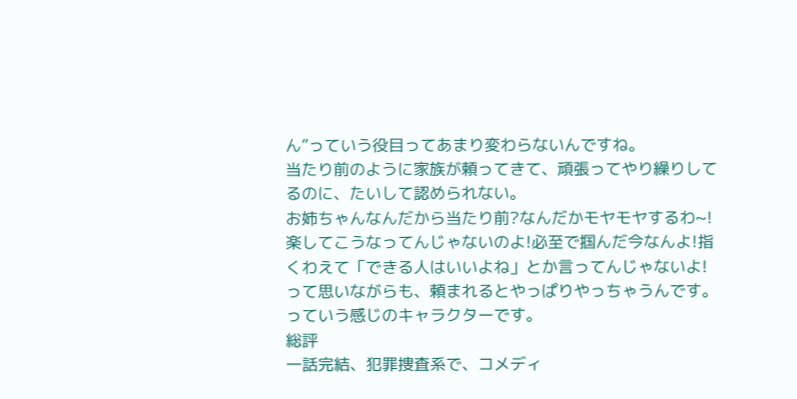ん”っていう役目ってあまり変わらないんですね。
当たり前のように家族が頼ってきて、頑張ってやり繰りしてるのに、たいして認められない。
お姉ちゃんなんだから当たり前?なんだかモヤモヤするわ~!
楽してこうなってんじゃないのよ!必至で掴んだ今なんよ!指くわえて「できる人はいいよね」とか言ってんじゃないよ!
って思いながらも、頼まれるとやっぱりやっちゃうんです。っていう感じのキャラクターです。
総評
一話完結、犯罪捜査系で、コメディ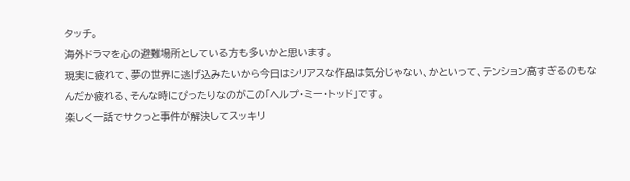タッチ。
海外ドラマを心の避難場所としている方も多いかと思います。
現実に疲れて、夢の世界に逃げ込みたいから今日はシリアスな作品は気分じゃない、かといって、テンション高すぎるのもなんだか疲れる、そんな時にぴったりなのがこの「ヘルプ・ミー・トッド」です。
楽しく一話でサクっと事件が解決してスッキリ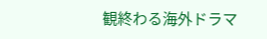観終わる海外ドラマ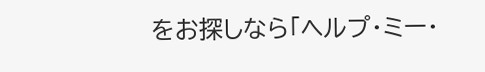をお探しなら「ヘルプ・ミー・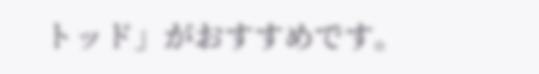トッド」がおすすめです。